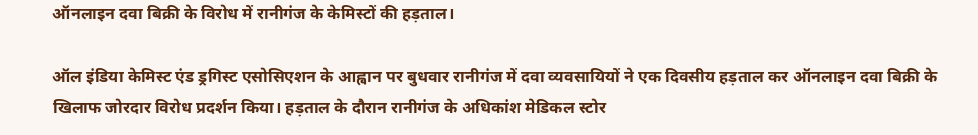ऑनलाइन दवा बिक्री के विरोध में रानीगंज के केमिस्टों की हड़ताल।

ऑल इंडिया केमिस्ट एंड ड्रगिस्ट एसोसिएशन के आह्वान पर बुधवार रानीगंज में दवा व्यवसायियों ने एक दिवसीय हड़ताल कर ऑनलाइन दवा बिक्री के खिलाफ जोरदार विरोध प्रदर्शन किया। हड़ताल के दौरान रानीगंज के अधिकांश मेडिकल स्टोर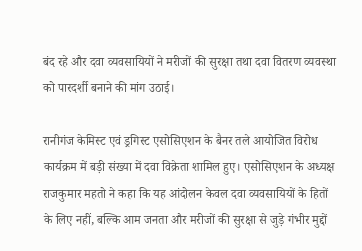बंद रहे और दवा व्यवसायियों ने मरीजों की सुरक्षा तथा दवा वितरण व्यवस्था को पारदर्शी बनाने की मांग उठाई।

रानीगंज केमिस्ट एवं ड्रगिस्ट एसोसिएशन के बैनर तले आयोजित विरोध कार्यक्रम में बड़ी संख्या में दवा विक्रेता शामिल हुए। एसोसिएशन के अध्यक्ष राजकुमार महतो ने कहा कि यह आंदोलन केवल दवा व्यवसायियों के हितों के लिए नहीं, बल्कि आम जनता और मरीजों की सुरक्षा से जुड़े गंभीर मुद्दों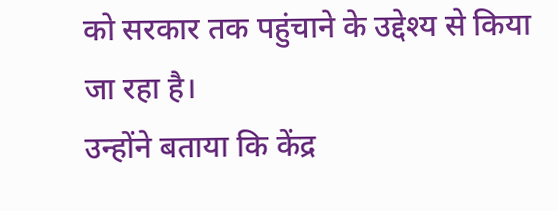को सरकार तक पहुंचाने के उद्देश्य से किया जा रहा है।
उन्होंने बताया कि केंद्र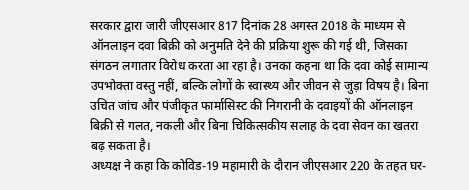सरकार द्वारा जारी जीएसआर 817 दिनांक 28 अगस्त 2018 के माध्यम से ऑनलाइन दवा बिक्री को अनुमति देने की प्रक्रिया शुरू की गई थी, जिसका संगठन लगातार विरोध करता आ रहा है। उनका कहना था कि दवा कोई सामान्य उपभोक्ता वस्तु नहीं, बल्कि लोगों के स्वास्थ्य और जीवन से जुड़ा विषय है। बिना उचित जांच और पंजीकृत फार्मासिस्ट की निगरानी के दवाइयों की ऑनलाइन बिक्री से गलत, नकली और बिना चिकित्सकीय सलाह के दवा सेवन का खतरा बढ़ सकता है।
अध्यक्ष ने कहा कि कोविड-19 महामारी के दौरान जीएसआर 220 के तहत घर-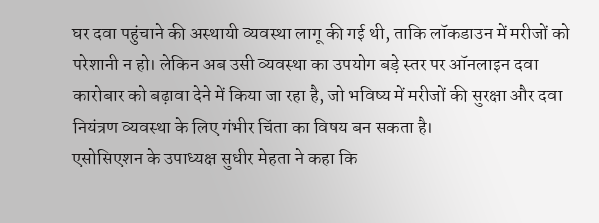घर दवा पहुंचाने की अस्थायी व्यवस्था लागू की गई थी, ताकि लॉकडाउन में मरीजों को परेशानी न हो। लेकिन अब उसी व्यवस्था का उपयोग बड़े स्तर पर ऑनलाइन दवा कारोबार को बढ़ावा देने में किया जा रहा है, जो भविष्य में मरीजों की सुरक्षा और दवा नियंत्रण व्यवस्था के लिए गंभीर चिंता का विषय बन सकता है।
एसोसिएशन के उपाध्यक्ष सुधीर मेहता ने कहा कि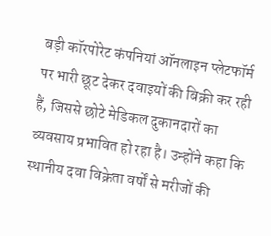बड़ी कॉरपोरेट कंपनियां ऑनलाइन प्लेटफॉर्म पर भारी छूट देकर दवाइयों की बिक्री कर रही हैं, जिससे छोटे मेडिकल दुकानदारों का व्यवसाय प्रभावित हो रहा है। उन्होंने कहा कि स्थानीय दवा विक्रेता वर्षों से मरीजों की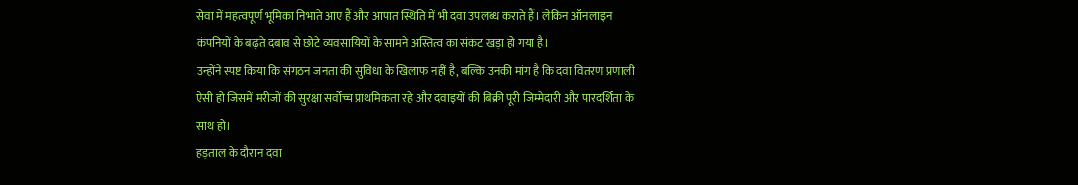सेवा में महत्वपूर्ण भूमिका निभाते आए हैं और आपात स्थिति में भी दवा उपलब्ध कराते हैं। लेकिन ऑनलाइन कंपनियों के बढ़ते दबाव से छोटे व्यवसायियों के सामने अस्तित्व का संकट खड़ा हो गया है।
उन्होंने स्पष्ट किया कि संगठन जनता की सुविधा के खिलाफ नहीं है, बल्कि उनकी मांग है कि दवा वितरण प्रणाली ऐसी हो जिसमें मरीजों की सुरक्षा सर्वोच्च प्राथमिकता रहे और दवाइयों की बिक्री पूरी जिम्मेदारी और पारदर्शिता के साथ हो।
हड़ताल के दौरान दवा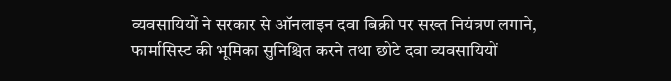व्यवसायियों ने सरकार से ऑनलाइन दवा बिक्री पर सख्त नियंत्रण लगाने, फार्मासिस्ट की भूमिका सुनिश्चित करने तथा छोटे दवा व्यवसायियों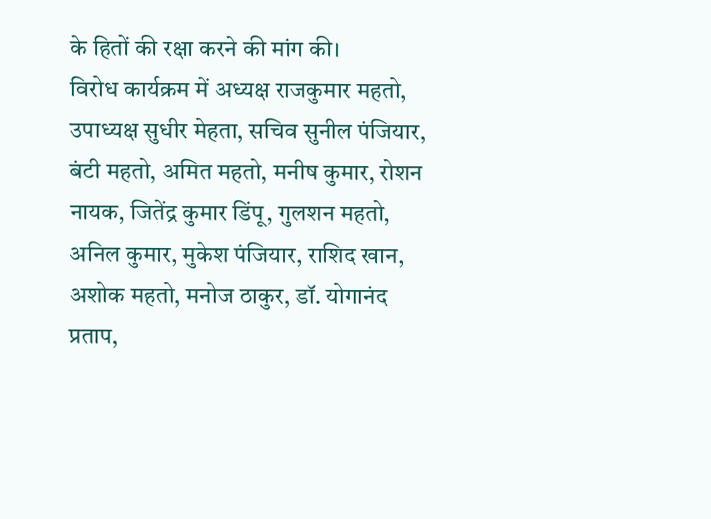के हितों की रक्षा करने की मांग की।
विरोध कार्यक्रम में अध्यक्ष राजकुमार महतो, उपाध्यक्ष सुधीर मेहता, सचिव सुनील पंजियार, बंटी महतो, अमित महतो, मनीष कुमार, रोशन नायक, जितेंद्र कुमार डिंपू, गुलशन महतो, अनिल कुमार, मुकेश पंजियार, राशिद खान, अशोक महतो, मनोज ठाकुर, डॉ. योगानंद प्रताप,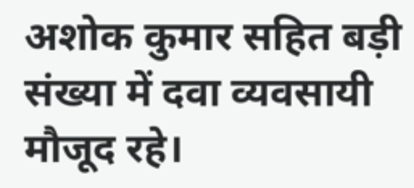अशोक कुमार सहित बड़ी संख्या में दवा व्यवसायी मौजूद रहे।